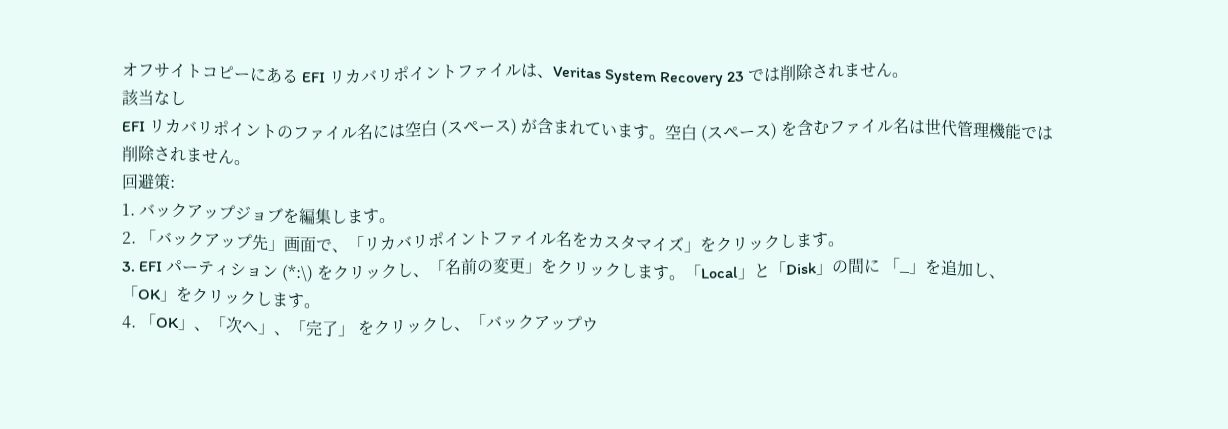オフサイトコピーにある EFI リカバリポイントファイルは、Veritas System Recovery 23 では削除されません。
該当なし
EFI リカバリポイントのファイル名には空白 (スペース) が含まれています。空白 (スペース) を含むファイル名は世代管理機能では削除されません。
回避策:
1. バックアップジョブを編集します。
2. 「バックアップ先」画面で、「リカバリポイントファイル名をカスタマイズ」をクリックします。
3. EFI パーティション (*:\) をクリックし、「名前の変更」をクリックします。「Local」と「Disk」の間に 「_」を追加し、「OK」をクリックします。
4. 「OK」、「次へ」、「完了」 をクリックし、「バックアップウ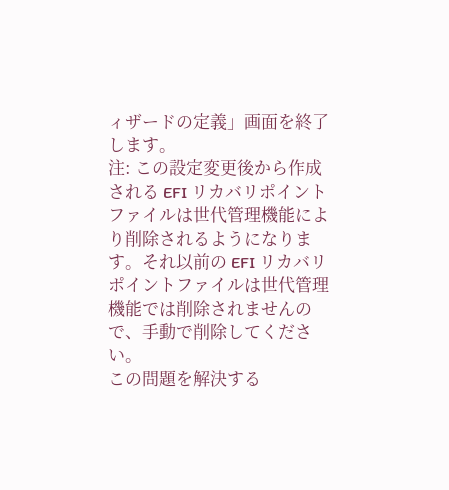ィザードの定義」画面を終了します。
注: この設定変更後から作成される EFI リカバリポイントファイルは世代管理機能により削除されるようになります。それ以前の EFI リカバリポイントファイルは世代管理機能では削除されませんので、手動で削除してください。
この問題を解決する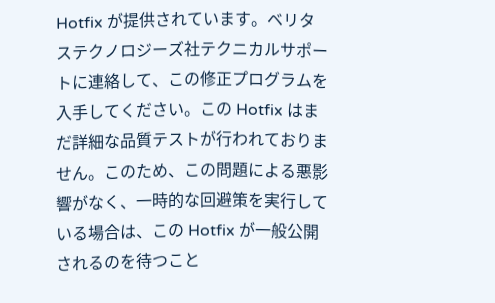Hotfix が提供されています。ベリタステクノロジーズ社テクニカルサポートに連絡して、この修正プログラムを入手してください。この Hotfix はまだ詳細な品質テストが行われておりません。このため、この問題による悪影響がなく、一時的な回避策を実行している場合は、この Hotfix が一般公開されるのを待つこと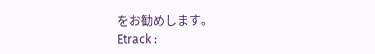をお勧めします。
Etrack :